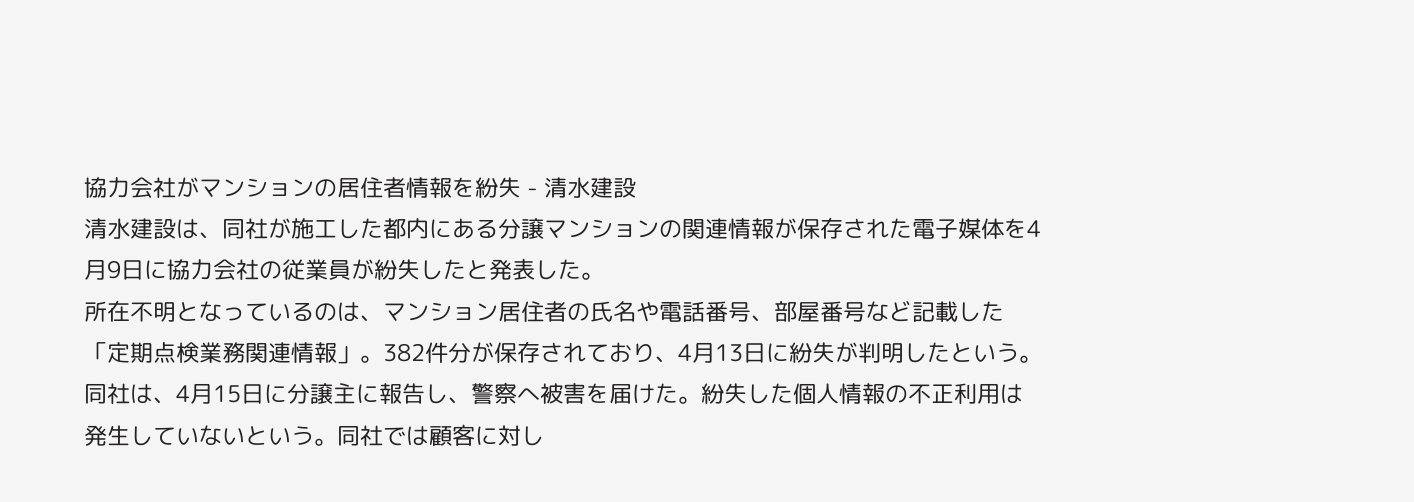協力会社がマンションの居住者情報を紛失 - 清水建設
清水建設は、同社が施工した都内にある分譲マンションの関連情報が保存された電子媒体を4月9日に協力会社の従業員が紛失したと発表した。
所在不明となっているのは、マンション居住者の氏名や電話番号、部屋番号など記載した「定期点検業務関連情報」。382件分が保存されており、4月13日に紛失が判明したという。
同社は、4月15日に分譲主に報告し、警察へ被害を届けた。紛失した個人情報の不正利用は発生していないという。同社では顧客に対し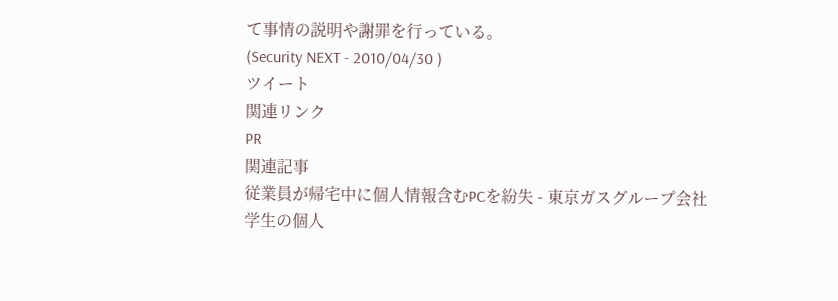て事情の説明や謝罪を行っている。
(Security NEXT - 2010/04/30 )
ツイート
関連リンク
PR
関連記事
従業員が帰宅中に個人情報含むPCを紛失 - 東京ガスグループ会社
学生の個人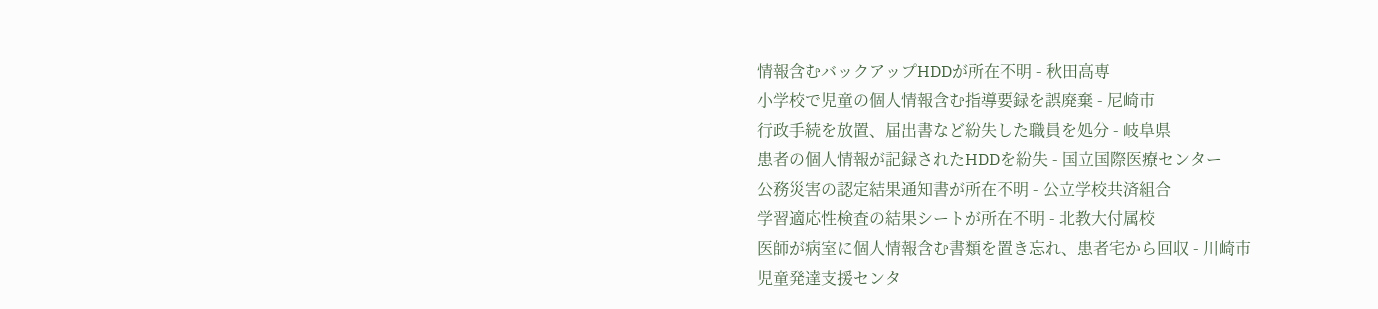情報含むバックアップHDDが所在不明 - 秋田高専
小学校で児童の個人情報含む指導要録を誤廃棄 - 尼崎市
行政手続を放置、届出書など紛失した職員を処分 - 岐阜県
患者の個人情報が記録されたHDDを紛失 - 国立国際医療センター
公務災害の認定結果通知書が所在不明 - 公立学校共済組合
学習適応性検査の結果シートが所在不明 - 北教大付属校
医師が病室に個人情報含む書類を置き忘れ、患者宅から回収 - 川崎市
児童発達支援センタ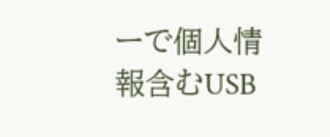ーで個人情報含むUSB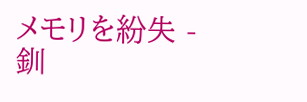メモリを紛失 - 釧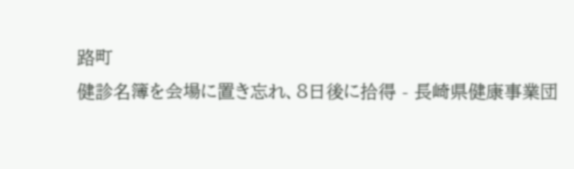路町
健診名簿を会場に置き忘れ、8日後に拾得 - 長崎県健康事業団